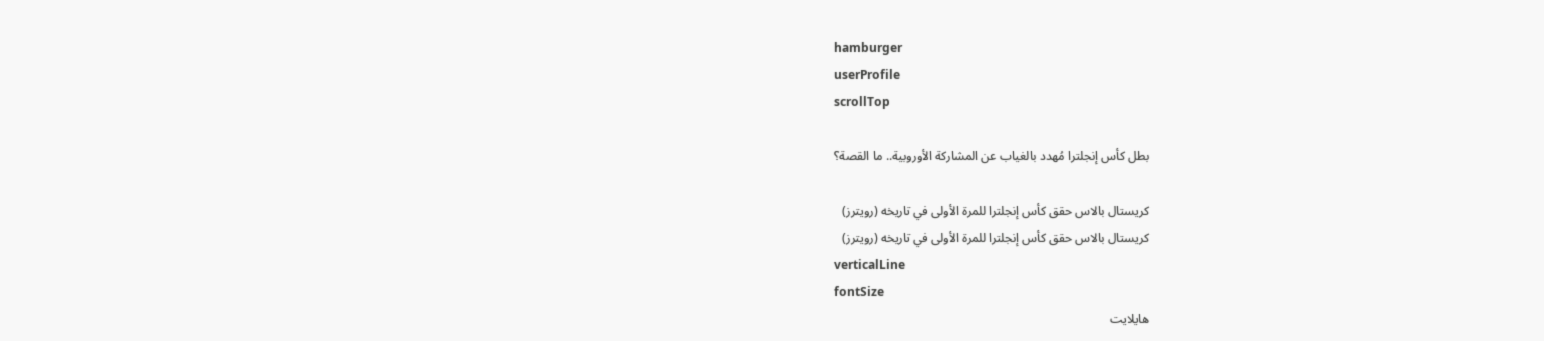hamburger
userProfile
scrollTop

بطل كأس إنجلترا مُهدد بالغياب عن المشاركة الأوروبية.. ما القصة؟

كريستال بالاس حقق كأس إنجلترا للمرة الأولى في تاريخه (رويترز)
كريستال بالاس حقق كأس إنجلترا للمرة الأولى في تاريخه (رويترز)
verticalLine
fontSize
هايلايت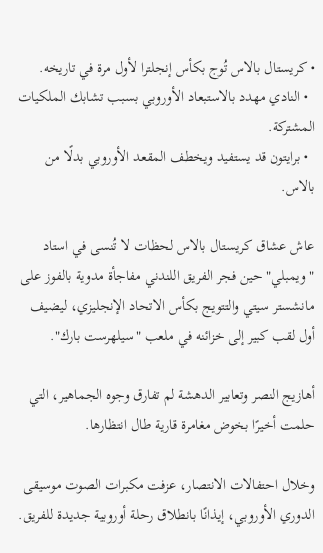• كريستال بالاس تُوج بكأس إنجلترا لأول مرة في تاريخه.
  • النادي مهدد بالاستبعاد الأوروبي بسبب تشابك الملكيات المشتركة.
  • برايتون قد يستفيد ويخطف المقعد الأوروبي بدلًا من بالاس.

عاش عشاق كريستال بالاس لحظات لا تُنسى في استاد "ويمبلي" حين فجر الفريق اللندني مفاجأة مدوية بالفوز على مانشستر سيتي والتتويج بكأس الاتحاد الإنجليزي، ليضيف أول لقب كبير إلى خزائنه في ملعب "سيلهرست بارك".

أهازيج النصر وتعابير الدهشة لم تفارق وجوه الجماهير، التي حلمت أخيرًا بخوض مغامرة قارية طال انتظارها.

وخلال احتفالات الانتصار، عزفت مكبرات الصوت موسيقى الدوري الأوروبي، إيذانًا بانطلاق رحلة أوروبية جديدة للفريق.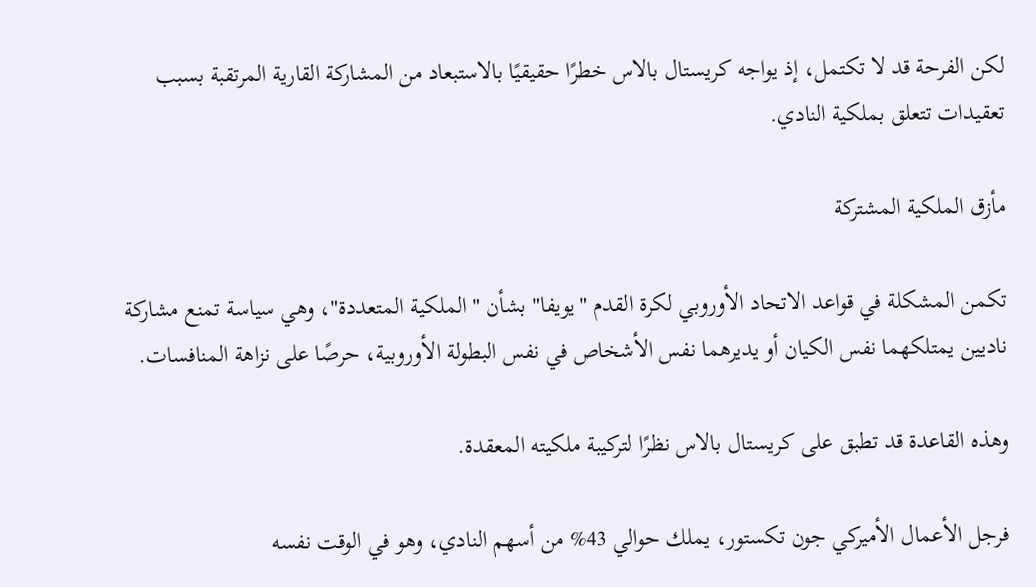لكن الفرحة قد لا تكتمل، إذ يواجه كريستال بالاس خطرًا حقيقيًا بالاستبعاد من المشاركة القارية المرتقبة بسبب تعقيدات تتعلق بملكية النادي.

مأزق الملكية المشتركة

تكمن المشكلة في قواعد الاتحاد الأوروبي لكرة القدم "يويفا" بشأن "الملكية المتعددة"، وهي سياسة تمنع مشاركة ناديين يمتلكهما نفس الكيان أو يديرهما نفس الأشخاص في نفس البطولة الأوروبية، حرصًا على نزاهة المنافسات.

وهذه القاعدة قد تطبق على كريستال بالاس نظرًا لتركيبة ملكيته المعقدة.

فرجل الأعمال الأميركي جون تكستور، يملك حوالي 43% من أسهم النادي، وهو في الوقت نفسه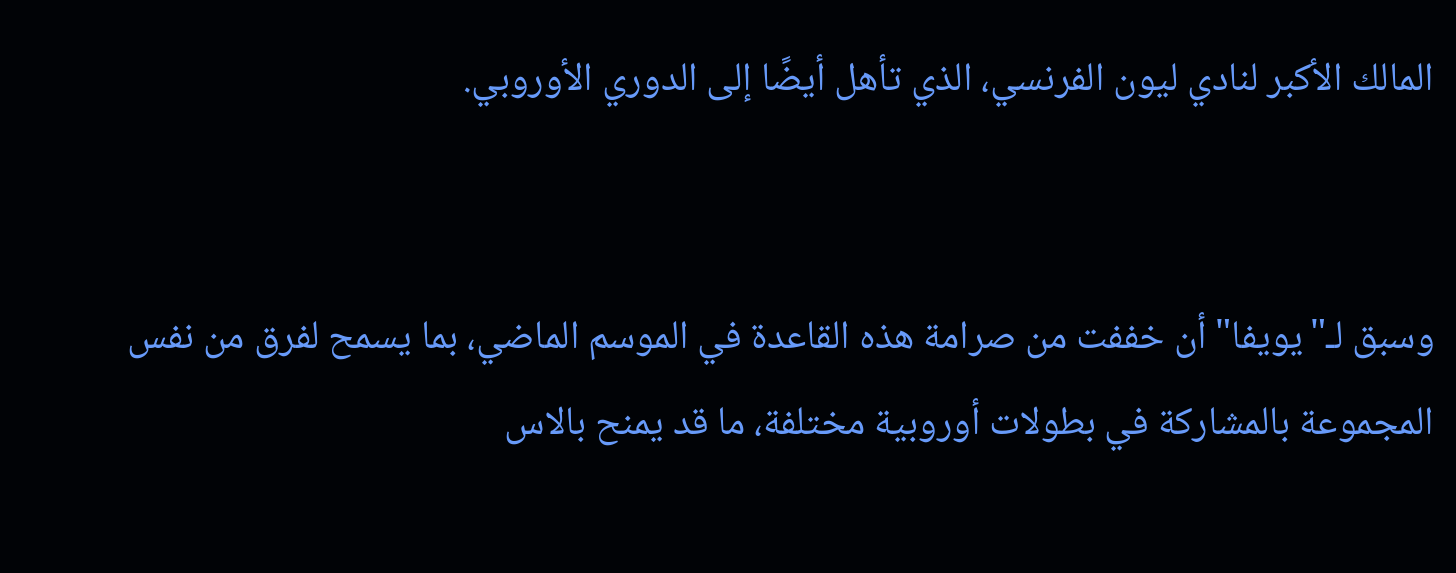المالك الأكبر لنادي ليون الفرنسي، الذي تأهل أيضًا إلى الدوري الأوروبي.


وسبق لـ"يويفا" أن خففت من صرامة هذه القاعدة في الموسم الماضي، بما يسمح لفرق من نفس المجموعة بالمشاركة في بطولات أوروبية مختلفة، ما قد يمنح بالاس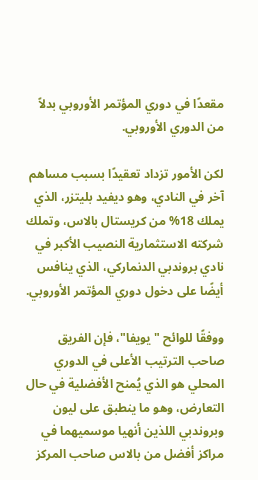مقعدًا في دوري المؤتمر الأوروبي بدلاً من الدوري الأوروبي.

لكن الأمور تزداد تعقيدًا بسبب مساهم آخر في النادي، وهو ديفيد بليتزر، الذي يملك 18% من كريستال بالاس، وتملك شركته الاستثمارية النصيب الأكبر في نادي بروندبي الدنماركي، الذي ينافس أيضًا على دخول دوري المؤتمر الأوروبي.

ووفقًا للوائح "يويفا"، فإن الفريق صاحب الترتيب الأعلى في الدوري المحلي هو الذي يُمنح الأفضلية في حال التعارض، وهو ما ينطبق على ليون وبروندبي اللذين أنهيا موسميهما في مراكز أفضل من بالاس صاحب المركز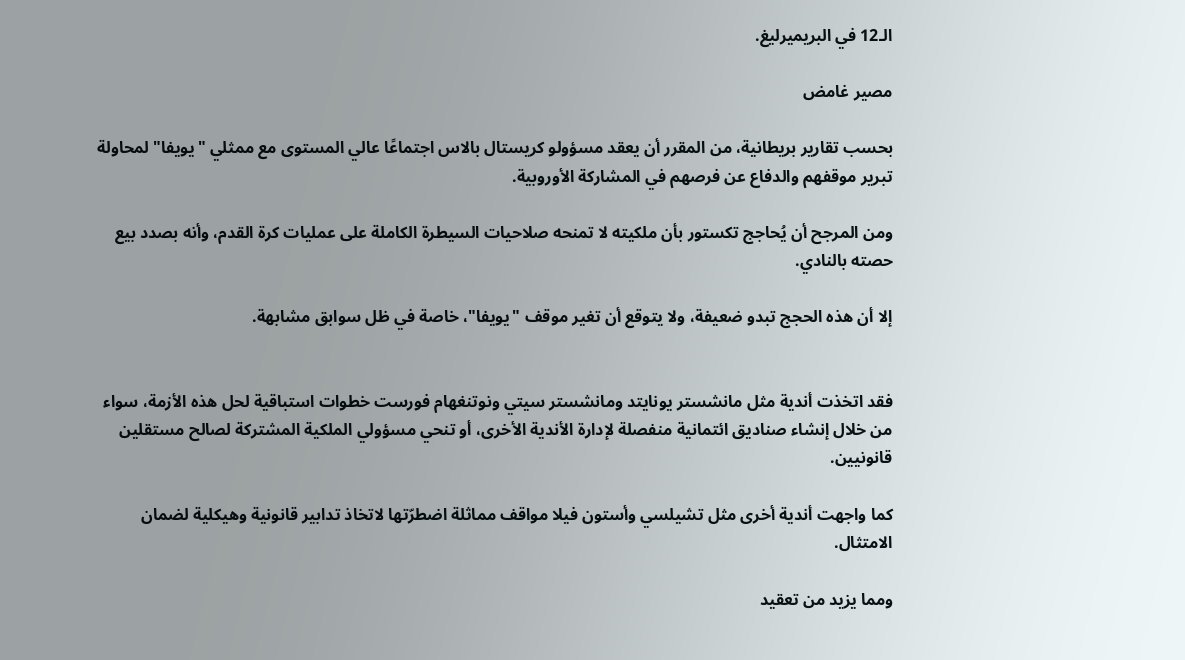الـ12 في البريميرليغ.

مصير غامض

بحسب تقارير بريطانية، من المقرر أن يعقد مسؤولو كريستال بالاس اجتماعًا عالي المستوى مع ممثلي "يويفا" لمحاولة تبرير موقفهم والدفاع عن فرصهم في المشاركة الأوروبية.

ومن المرجح أن يُحاجج تكستور بأن ملكيته لا تمنحه صلاحيات السيطرة الكاملة على عمليات كرة القدم، وأنه بصدد بيع حصته بالنادي.

إلا أن هذه الحجج تبدو ضعيفة، ولا يتوقع أن تغير موقف "يويفا"، خاصة في ظل سوابق مشابهة.


فقد اتخذت أندية مثل مانشستر يونايتد ومانشستر سيتي ونوتنغهام فورست خطوات استباقية لحل هذه الأزمة، سواء من خلال إنشاء صناديق ائتمانية منفصلة لإدارة الأندية الأخرى، أو تنحي مسؤولي الملكية المشتركة لصالح مستقلين قانونيين.

كما واجهت أندية أخرى مثل تشيلسي وأستون فيلا مواقف مماثلة اضطرّتها لاتخاذ تدابير قانونية وهيكلية لضمان الامتثال.

ومما يزيد من تعقيد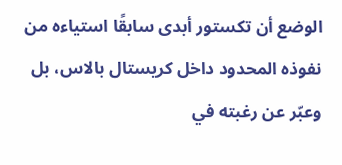الوضع أن تكستور أبدى سابقًا استياءه من نفوذه المحدود داخل كريستال بالاس، بل وعبّر عن رغبته في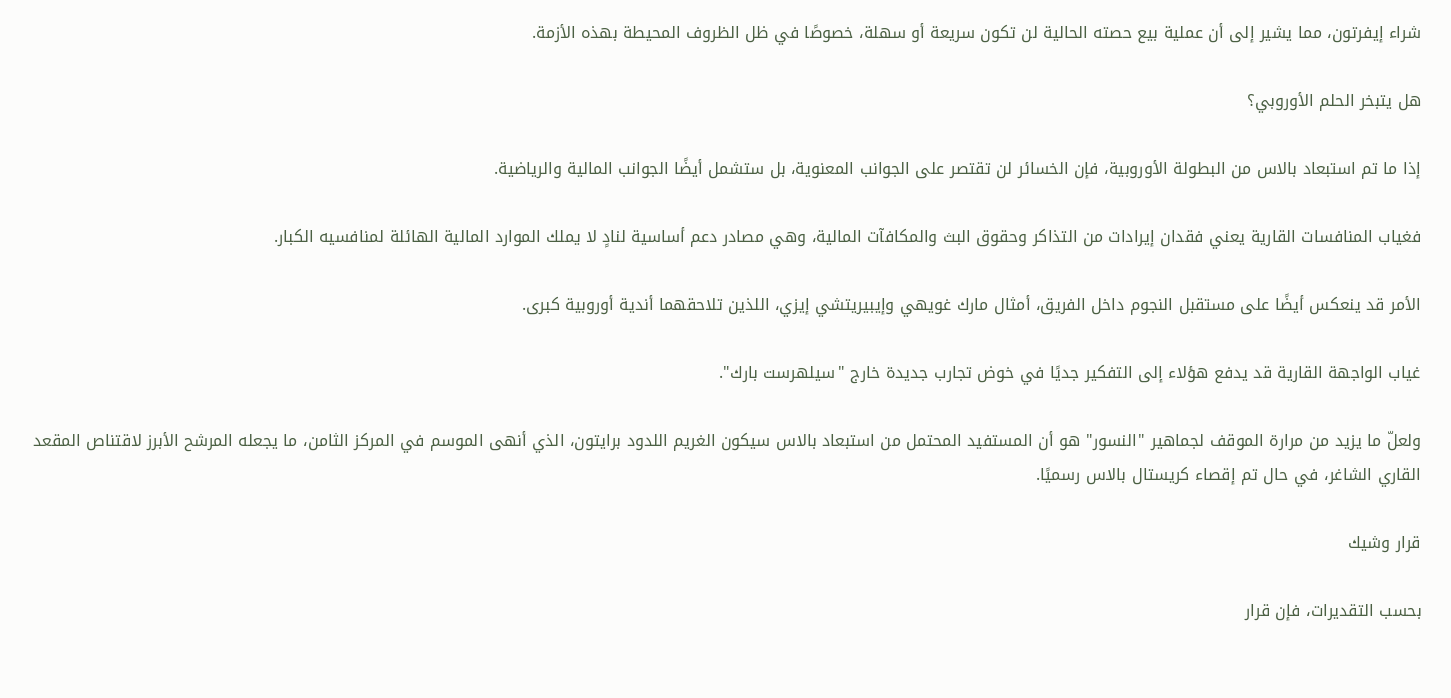شراء إيفرتون، مما يشير إلى أن عملية بيع حصته الحالية لن تكون سريعة أو سهلة، خصوصًا في ظل الظروف المحيطة بهذه الأزمة.

هل يتبخر الحلم الأوروبي؟

إذا ما تم استبعاد بالاس من البطولة الأوروبية، فإن الخسائر لن تقتصر على الجوانب المعنوية، بل ستشمل أيضًا الجوانب المالية والرياضية.

فغياب المنافسات القارية يعني فقدان إيرادات من التذاكر وحقوق البث والمكافآت المالية، وهي مصادر دعم أساسية لنادٍ لا يملك الموارد المالية الهائلة لمنافسيه الكبار.

الأمر قد ينعكس أيضًا على مستقبل النجوم داخل الفريق، أمثال مارك غويهي وإيبيريتشي إيزي، اللذين تلاحقهما أندية أوروبية كبرى.

غياب الواجهة القارية قد يدفع هؤلاء إلى التفكير جديًا في خوض تجارب جديدة خارج "سيلهرست بارك".

ولعلّ ما يزيد من مرارة الموقف لجماهير "النسور" هو أن المستفيد المحتمل من استبعاد بالاس سيكون الغريم اللدود برايتون، الذي أنهى الموسم في المركز الثامن، ما يجعله المرشح الأبرز لاقتناص المقعد القاري الشاغر، في حال تم إقصاء كريستال بالاس رسميًا.

قرار وشيك

بحسب التقديرات، فإن قرار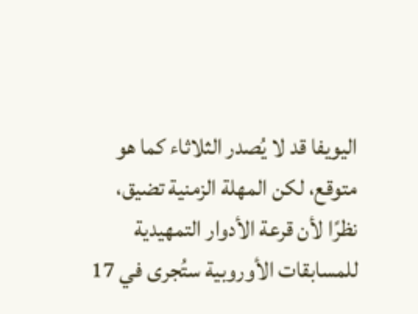اليويفا قد لا يُصدر الثلاثاء كما هو متوقع، لكن المهلة الزمنية تضيق، نظرًا لأن قرعة الأدوار التمهيدية للمسابقات الأوروبية ستُجرى في 17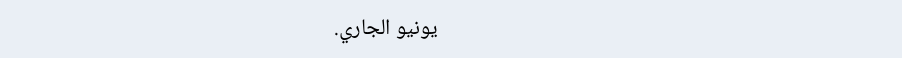يونيو الجاري.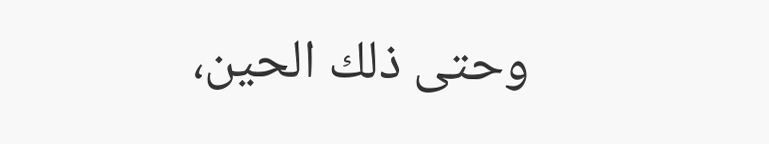وحتى ذلك الحين،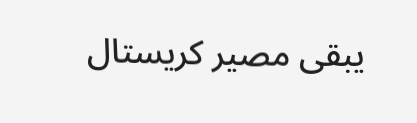يبقى مصير كريستال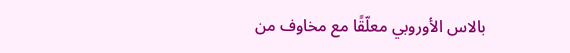بالاس الأوروبي معلّقًا مع مخاوف من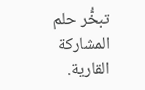تبخُّر حلم المشاركة القارية.